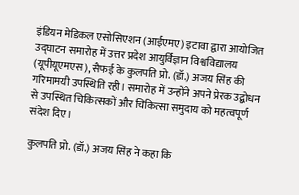इंडियन मेडिकल एसोसिएशन (आईएमए) इटावा द्वारा आयोजित उद्घाटन समारोह में उत्तर प्रदेश आयुर्विज्ञान विश्वविद्यालय (यूपीयूएमएस), सैफई के कुलपति प्रो. (डॉ.) अजय सिंह की गरिमामयी उपस्थिति रही। समारोह में उन्होंने अपने प्रेरक उद्बोधन से उपस्थित चिकित्सकों और चिकित्सा समुदाय को महत्वपूर्ण संदेश दिए।

कुलपति प्रो. (डॉ.) अजय सिंह ने कहा कि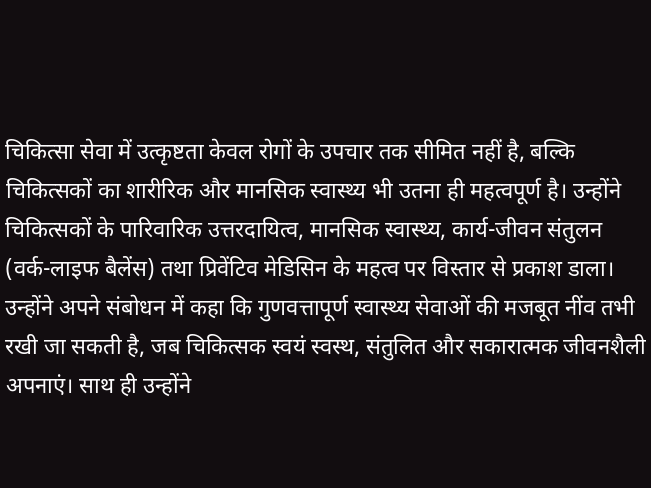चिकित्सा सेवा में उत्कृष्टता केवल रोगों के उपचार तक सीमित नहीं है, बल्कि चिकित्सकों का शारीरिक और मानसिक स्वास्थ्य भी उतना ही महत्वपूर्ण है। उन्होंने चिकित्सकों के पारिवारिक उत्तरदायित्व, मानसिक स्वास्थ्य, कार्य-जीवन संतुलन (वर्क-लाइफ बैलेंस) तथा प्रिवेंटिव मेडिसिन के महत्व पर विस्तार से प्रकाश डाला।
उन्होंने अपने संबोधन में कहा कि गुणवत्तापूर्ण स्वास्थ्य सेवाओं की मजबूत नींव तभी रखी जा सकती है, जब चिकित्सक स्वयं स्वस्थ, संतुलित और सकारात्मक जीवनशैली अपनाएं। साथ ही उन्होंने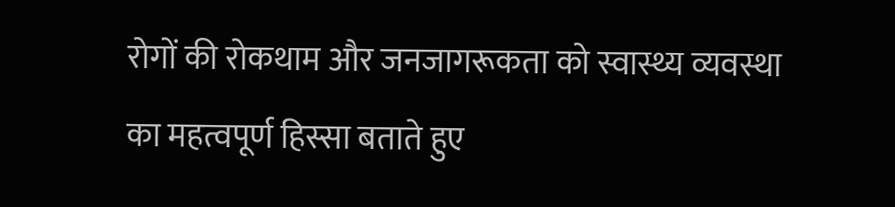रोगों की रोकथाम और जनजागरूकता को स्वास्थ्य व्यवस्था का महत्वपूर्ण हिस्सा बताते हुए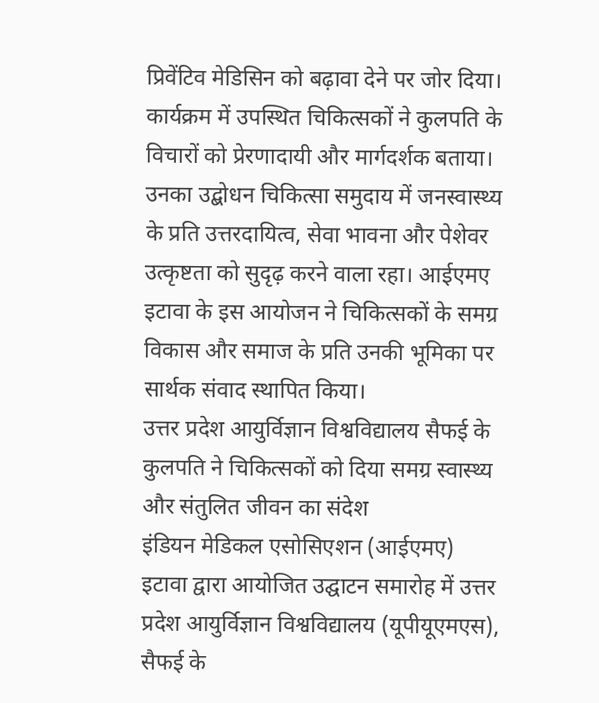प्रिवेंटिव मेडिसिन को बढ़ावा देने पर जोर दिया।
कार्यक्रम में उपस्थित चिकित्सकों ने कुलपति के विचारों को प्रेरणादायी और मार्गदर्शक बताया। उनका उद्बोधन चिकित्सा समुदाय में जनस्वास्थ्य के प्रति उत्तरदायित्व, सेवा भावना और पेशेवर उत्कृष्टता को सुदृढ़ करने वाला रहा। आईएमए इटावा के इस आयोजन ने चिकित्सकों के समग्र विकास और समाज के प्रति उनकी भूमिका पर सार्थक संवाद स्थापित किया।
उत्तर प्रदेश आयुर्विज्ञान विश्वविद्यालय सैफई के कुलपति ने चिकित्सकों को दिया समग्र स्वास्थ्य और संतुलित जीवन का संदेश
इंडियन मेडिकल एसोसिएशन (आईएमए) इटावा द्वारा आयोजित उद्घाटन समारोह में उत्तर प्रदेश आयुर्विज्ञान विश्वविद्यालय (यूपीयूएमएस), सैफई के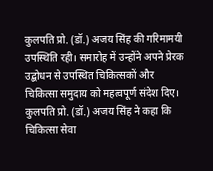कुलपति प्रो. (डॉ.) अजय सिंह की गरिमामयी उपस्थिति रही। समारोह में उन्होंने अपने प्रेरक उद्बोधन से उपस्थित चिकित्सकों और चिकित्सा समुदाय को महत्वपूर्ण संदेश दिए।
कुलपति प्रो. (डॉ.) अजय सिंह ने कहा कि चिकित्सा सेवा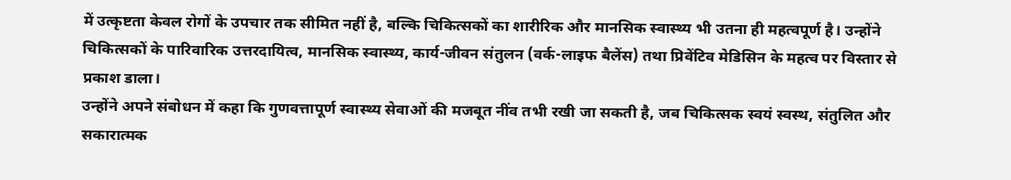में उत्कृष्टता केवल रोगों के उपचार तक सीमित नहीं है, बल्कि चिकित्सकों का शारीरिक और मानसिक स्वास्थ्य भी उतना ही महत्वपूर्ण है। उन्होंने चिकित्सकों के पारिवारिक उत्तरदायित्व, मानसिक स्वास्थ्य, कार्य-जीवन संतुलन (वर्क-लाइफ बैलेंस) तथा प्रिवेंटिव मेडिसिन के महत्व पर विस्तार से प्रकाश डाला।
उन्होंने अपने संबोधन में कहा कि गुणवत्तापूर्ण स्वास्थ्य सेवाओं की मजबूत नींव तभी रखी जा सकती है, जब चिकित्सक स्वयं स्वस्थ, संतुलित और सकारात्मक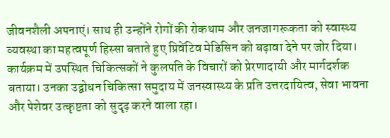जीवनशैली अपनाएं। साथ ही उन्होंने रोगों की रोकथाम और जनजागरूकता को स्वास्थ्य व्यवस्था का महत्वपूर्ण हिस्सा बताते हुए प्रिवेंटिव मेडिसिन को बढ़ावा देने पर जोर दिया।
कार्यक्रम में उपस्थित चिकित्सकों ने कुलपति के विचारों को प्रेरणादायी और मार्गदर्शक बताया। उनका उद्बोधन चिकित्सा समुदाय में जनस्वास्थ्य के प्रति उत्तरदायित्व, सेवा भावना और पेशेवर उत्कृष्टता को सुदृढ़ करने वाला रहा।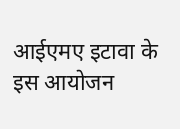आईएमए इटावा के इस आयोजन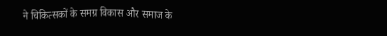ने चिकित्सकों के समग्र विकास और समाज के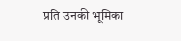प्रति उनकी भूमिका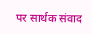पर सार्थक संवाद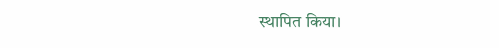स्थापित किया।